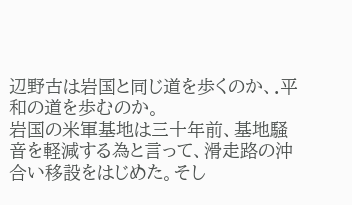辺野古は岩国と同じ道を歩くのか、.平和の道を歩むのか。
岩国の米軍基地は三十年前、基地騒音を軽減する為と言って、滑走路の沖合い移設をはじめた。そし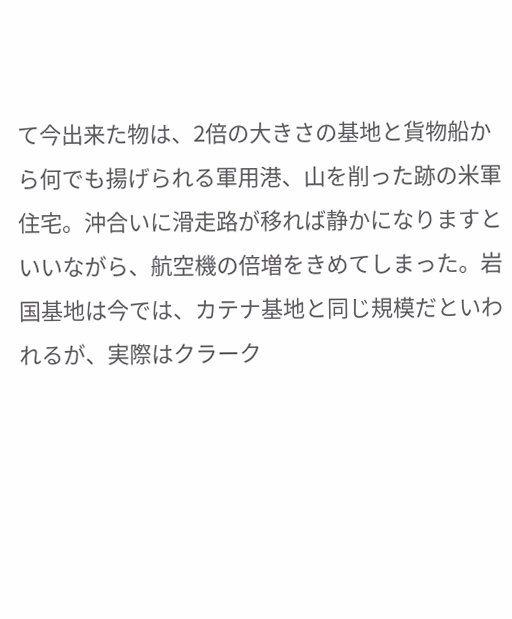て今出来た物は、2倍の大きさの基地と貨物船から何でも揚げられる軍用港、山を削った跡の米軍住宅。沖合いに滑走路が移れば静かになりますといいながら、航空機の倍増をきめてしまった。岩国基地は今では、カテナ基地と同じ規模だといわれるが、実際はクラーク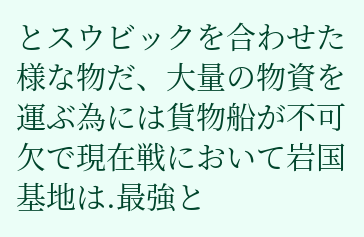とスウビックを合わせた様な物だ、大量の物資を運ぶ為には貨物船が不可欠で現在戦において岩国基地は.最強と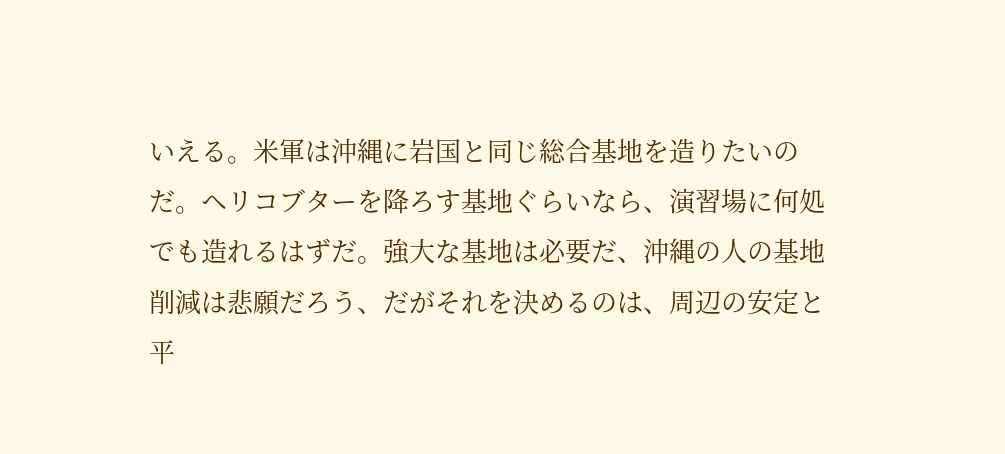いえる。米軍は沖縄に岩国と同じ総合基地を造りたいのだ。ヘリコブターを降ろす基地ぐらいなら、演習場に何処でも造れるはずだ。強大な基地は必要だ、沖縄の人の基地削減は悲願だろう、だがそれを決めるのは、周辺の安定と平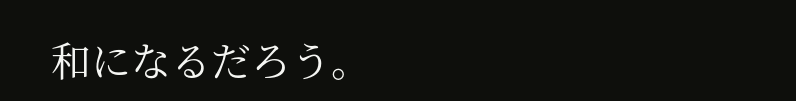和になるだろう。